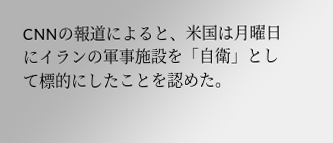CNNの報道によると、米国は月曜日にイランの軍事施設を「自衛」として標的にしたことを認めた。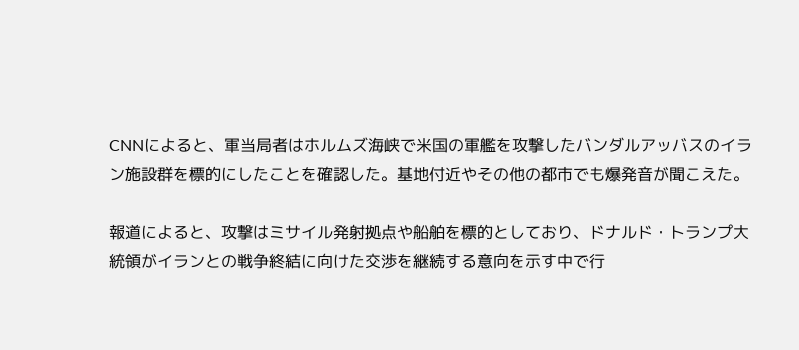CNNによると、軍当局者はホルムズ海峡で米国の軍艦を攻撃したバンダルアッバスのイラン施設群を標的にしたことを確認した。基地付近やその他の都市でも爆発音が聞こえた。

報道によると、攻撃はミサイル発射拠点や船舶を標的としており、ドナルド・トランプ大統領がイランとの戦争終結に向けた交渉を継続する意向を示す中で行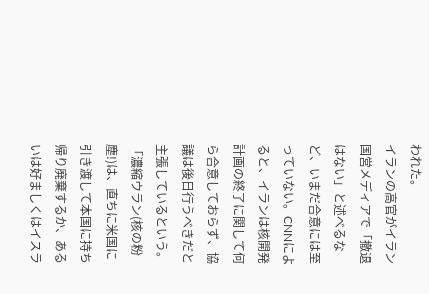われた。
イランの高官がイラン国営メディアで「撤退はない」と述べるなど、いまだ合意には至っていない。CNNによると、イランは核開発計画の終了に関して何ら合意しておらず、協議は後日行うべきだと主張しているという。
「濃縮ウラン(核の粉塵!)は、直ちに米国に引き渡して本国に持ち帰り廃棄するか、あるいは好ましくはイスラ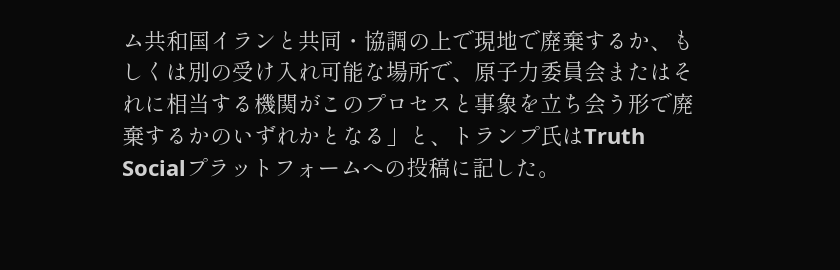ム共和国イランと共同・協調の上で現地で廃棄するか、もしくは別の受け入れ可能な場所で、原子力委員会またはそれに相当する機関がこのプロセスと事象を立ち会う形で廃棄するかのいずれかとなる」と、トランプ氏はTruth Socialプラットフォームへの投稿に記した。